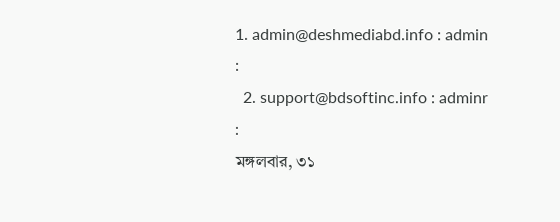1. admin@deshmediabd.info : admin :
  2. support@bdsoftinc.info : adminr :
মঙ্গলবার, ৩১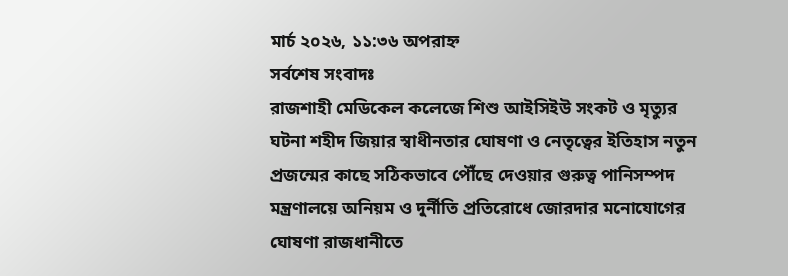মার্চ ২০২৬, ১১:৩৬ অপরাহ্ন
সর্বশেষ সংবাদঃ
রাজশাহী মেডিকেল কলেজে শিশু আইসিইউ সংকট ও মৃত্যুর ঘটনা শহীদ জিয়ার স্বাধীনতার ঘোষণা ও নেতৃত্বের ইতিহাস নতুন প্রজন্মের কাছে সঠিকভাবে পৌঁছে দেওয়ার গুরুত্ব পানিসম্পদ মন্ত্রণালয়ে অনিয়ম ও দুর্নীতি প্রতিরোধে জোরদার মনোযোগের ঘোষণা রাজধানীতে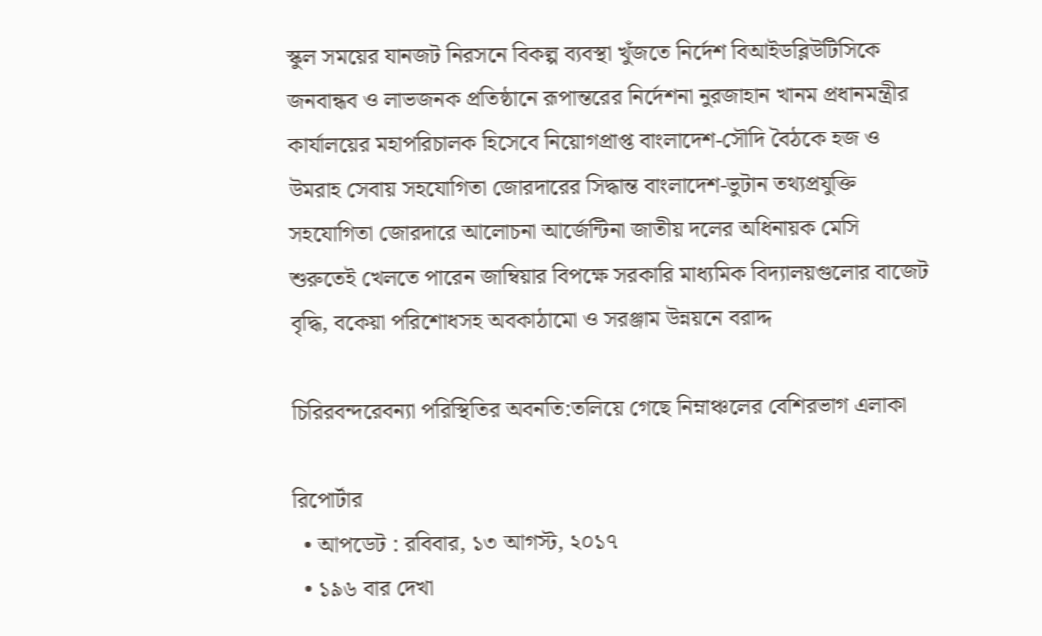স্কুল সময়ের যানজট নিরসনে বিকল্প ব্যবস্থা খুঁজতে নির্দেশ বিআইডব্লিউটিসিকে জনবান্ধব ও লাভজনক প্রতিষ্ঠানে রূপান্তরের নির্দেশনা নুরজাহান খানম প্রধানমন্ত্রীর কার্যালয়ের মহাপরিচালক হিসেবে নিয়োগপ্রাপ্ত বাংলাদেশ-সৌদি বৈঠকে হজ ও উমরাহ সেবায় সহযোগিতা জোরদারের সিদ্ধান্ত বাংলাদেশ-ভুটান তথ্যপ্রযুক্তি সহযোগিতা জোরদারে আলোচনা আর্জেন্টিনা জাতীয় দলের অধিনায়ক মেসি শুরুতেই খেলতে পারেন জাম্বিয়ার বিপক্ষে সরকারি মাধ্যমিক বিদ্যালয়গুলোর বাজেট বৃদ্ধি, বকেয়া পরিশোধসহ অবকাঠামো ও সরঞ্জাম উন্নয়নে বরাদ্দ

চিরিরবন্দরেবন্যা পরিস্থিতির অবনতি:তলিয়ে গেছে নিম্নাঞ্চলের বেশিরভাগ এলাকা

রিপোর্টার
  • আপডেট : রবিবার, ১৩ আগস্ট, ২০১৭
  • ১৯৬ বার দেখা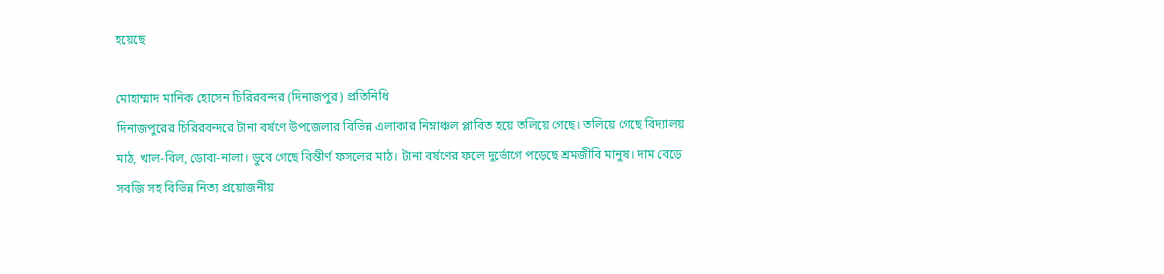হয়েছে

মোহাম্মাদ মানিক হোসেন চিরিরবন্দর (দিনাজপুর) প্রতিনিধি
দিনাজপুরের চিরিরবন্দরে টানা বর্ষণে উপজেলার বিভিন্ন এলাকার নিম্নাঞ্চল প্লাবিত হয়ে তলিয়ে গেছে। তলিয়ে গেছে বিদ্যালয় মাঠ, খাল-বিল, ডোবা-নালা। ডুবে গেছে বিন্তীর্ণ ফসলের মাঠ। টানা বর্ষণের ফলে দুর্ভোগে পড়েছে শ্রমজীবি মানুষ। দাম বেড়ে সবজি সহ বিভিন্ন নিত্য প্রয়োজনীয়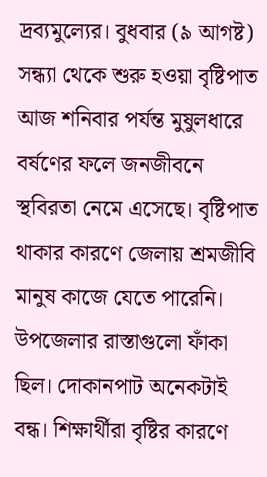দ্রব্যমুল্যের। বুধবার (৯ আগষ্ট) সন্ধ্যা থেকে শুরু হওয়া বৃষ্টিপাত আজ শনিবার পর্যন্ত মুষুলধারে বর্ষণের ফলে জনজীবনে স্থবিরতা নেমে এসেছে। বৃষ্টিপাত থাকার কারণে জেলায় শ্রমজীবি মানুষ কাজে যেতে পারেনি। উপজেলার রাস্তাগুলো ফাঁকা ছিল। দোকানপাট অনেকটাই বন্ধ। শিক্ষার্থীরা বৃষ্টির কারণে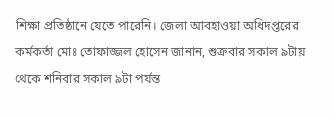শিক্ষা প্রতিষ্ঠানে যেতে পারেনি। জেলা আবহাওয়া অধিদপ্তরের কর্মকর্তা মোঃ তোফাজ্জল হোসেন জানান, শুক্রবার সকাল ৯টায় থেকে শনিবার সকাল ৯টা পর্যন্ত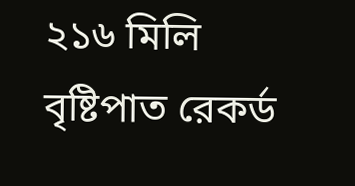২১৬ মিলি বৃষ্টিপাত রেকর্ড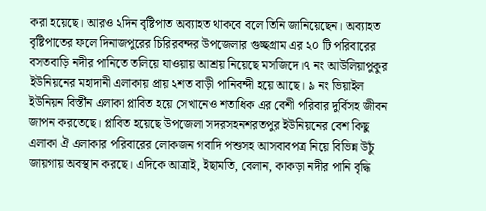করা হয়েছে। আরও ২দিন বৃষ্টিপাত অব্যাহত থাকবে বলে তিনি জানিয়েছেন। অব্যাহত বৃষ্টিপাতের ফলে দিনাজপুরের চিরিরবন্দর উপজেলার গুচ্ছগ্রাম এর ২০ টি পরিবারের বসতবাড়ি নদীর পানিতে তলিয়ে যাওয়ায় আশ্রয় নিয়েছে মসজিদে।৭ নং আউলিয়াপুকুর ইউনিয়নের মহাদানী এলাকায় প্রায় ২শত বাড়ী পানিবন্দী হয়ে আছে। ৯ নং ভিয়াইল ইউনিয়ন বির্স্তীন এলাকা প্লাবিত হয়ে সেখানেও শতাধিক এর বেশী পরিবার দুর্বিসহ জীবন জাপন করতেছে। প্লাবিত হয়েছে উপজেলা সদরসহনশরতপুর ইউনিয়নের বেশ কিছু এলাকা ঐ এলাকার পরিবারের লোকজন গবাদি পশুসহ আসবাবপত্র নিয়ে বিভিন্ন উচুঁ জায়গায় অবস্থান করছে। এদিকে আত্রাই, ইছামতি, বেলান, কাকড়া নদীর পানি বৃদ্ধি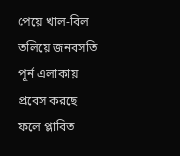পেয়ে খাল-বিল তলিয়ে জনবসতি পূর্ন এলাকায় প্রবেস করছে ফলে প্লাবিত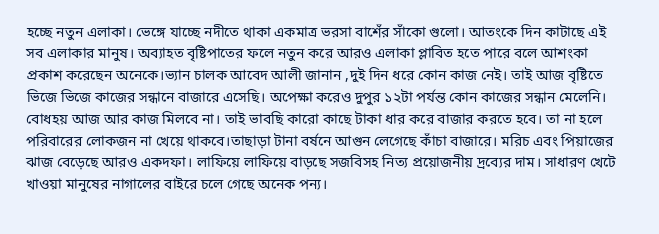হচ্ছে নতুন এলাকা। ভেঙ্গে যাচ্ছে নদীতে থাকা একমাত্র ভরসা বাশেঁর সাঁকো গুলো। আতংকে দিন কাটাছে এই সব এলাকার মানুষ। অব্যাহত বৃষ্টিপাতের ফলে নতুন করে আরও এলাকা প্লাবিত হতে পারে বলে আশংকা প্রকাশ করেছেন অনেকে।ভ্যান চালক আবেদ আলী জানান ,দুই দিন ধরে কোন কাজ নেই। তাই আজ বৃষ্টিতে ভিজে ভিজে কাজের সন্ধানে বাজারে এসেছি। অপেক্ষা করেও দুপুর ১২টা পর্যন্ত কোন কাজের সন্ধান মেলেনি। বোধহয় আজ আর কাজ মিলবে না। তাই ভাবছি কারো কাছে টাকা ধার করে বাজার করতে হবে। তা না হলে পরিবারের লোকজন না খেয়ে থাকবে।তাছাড়া টানা বর্ষনে আগুন লেগেছে কাঁচা বাজারে। মরিচ এবং পিয়াজের ঝাজ বেড়েছে আরও একদফা। লাফিয়ে লাফিয়ে বাড়ছে সজবিসহ নিত্য প্রয়োজনীয় দ্রব্যের দাম। সাধারণ খেটে খাওয়া মানুষের নাগালের বাইরে চলে গেছে অনেক পন্য।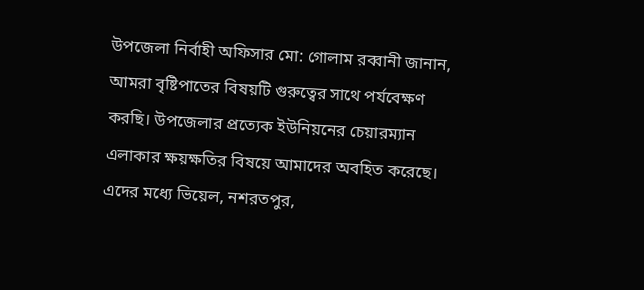উপজেলা নির্বাহী অফিসার মো: গোলাম রব্বানী জানান, আমরা বৃষ্টিপাতের বিষয়টি গুরুত্বের সাথে পর্যবেক্ষণ করছি। উপজেলার প্রত্যেক ইউনিয়নের চেয়ারম্যান এলাকার ক্ষয়ক্ষতির বিষয়ে আমাদের অবহিত করেছে। এদের মধ্যে ভিয়েল, নশরতপুর,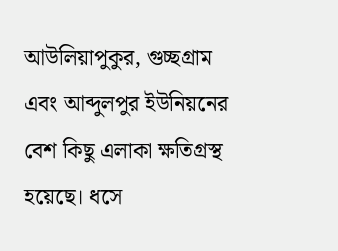আউলিয়াপুকুর, গুচ্ছগ্রাম এবং আব্দুলপুর ইউনিয়নের বেশ কিছু এলাকা ক্ষতিগ্রস্থ হয়েছে। ধসে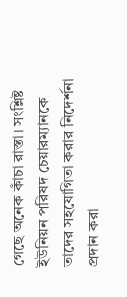গেছে অনেক কাঁচা রাস্তা। সংশ্লিষ্ট ইউনিয়ন পরিষদ চেয়ারম্যানকে তাদের সহযোগিতা করার নিদের্শনা প্রদান করা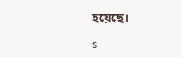হয়েছে।

s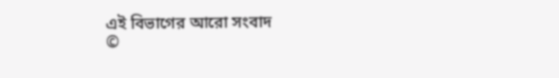এই বিভাগের আরো সংবাদ
©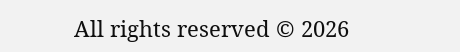All rights reserved © 2026